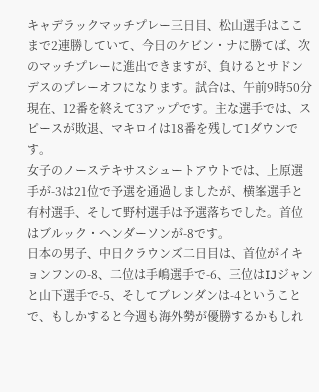キャデラックマッチプレー三日目、松山選手はここまで2連勝していて、今日のケビン・ナに勝てば、次のマッチプレーに進出できますが、負けるとサドンデスのプレーオフになります。試合は、午前9時50分現在、12番を終えて3アップです。主な選手では、スピースが敗退、マキロイは18番を残して1ダウンです。
女子のノーステキサスシュートアウトでは、上原選手が-3は21位で予選を通過しましたが、横峯選手と有村選手、そして野村選手は予選落ちでした。首位はブルック・ヘンダーソンが-8です。
日本の男子、中日クラウンズ二日目は、首位がイキョンフンの-8、二位は手嶋選手で-6、三位はIJジャンと山下選手で-5、そしてブレンダンは-4ということで、もしかすると今週も海外勢が優勝するかもしれ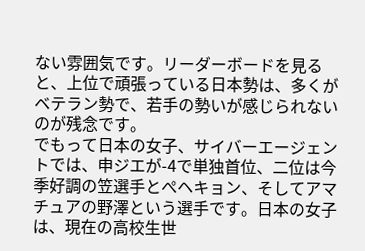ない雰囲気です。リーダーボードを見ると、上位で頑張っている日本勢は、多くがベテラン勢で、若手の勢いが感じられないのが残念です。
でもって日本の女子、サイバーエージェントでは、申ジエが-4で単独首位、二位は今季好調の笠選手とぺヘキョン、そしてアマチュアの野澤という選手です。日本の女子は、現在の高校生世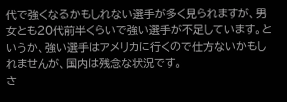代で強くなるかもしれない選手が多く見られますが、男女とも20代前半くらいで強い選手が不足しています。というか、強い選手はアメリカに行くので仕方ないかもしれませんが、国内は残念な状況です。
さ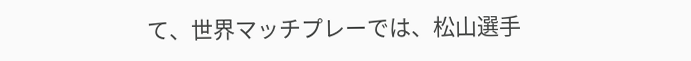て、世界マッチプレーでは、松山選手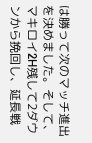は勝って次のマッチ進出を決めました。そして、マキロイ2H残して2ダウンから挽回し、延長戦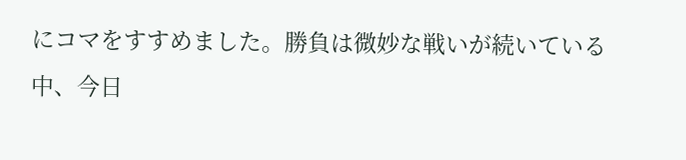にコマをすすめました。勝負は微妙な戦いが続いている中、今日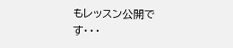もレッスン公開です・・・